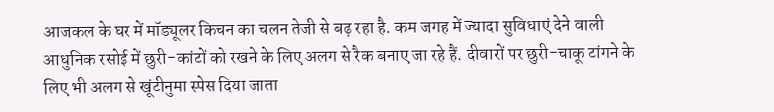आजकल के घर में मॉड्यूलर किचन का चलन तेजी से बढ़ रहा है. कम जगह में ज्यादा सुविधाएं देने वाली आधुनिक रसोई में छुरी-कांटों को रखने के लिए अलग से रैक बनाए जा रहे हैं. दीवारों पर छुरी-चाकू टांगने के लिए भी अलग से खूंटीनुमा स्पेस दिया जाता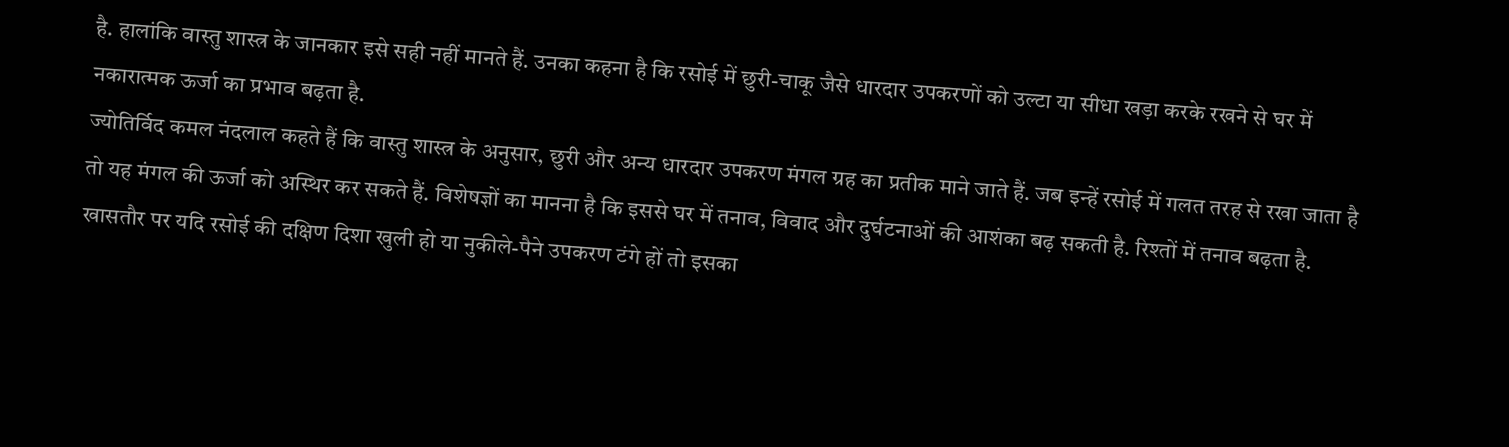है. हालांकि वास्तु शास्त्र के जानकार इसे सही नहीं मानते हैं. उनका कहना है कि रसोई में छुरी-चाकू जैसे धारदार उपकरणों को उल्टा या सीधा खड़ा करके रखने से घर में नकारात्मक ऊर्जा का प्रभाव बढ़ता है.
ज्योतिर्विद कमल नंदलाल कहते हैं कि वास्तु शास्त्र के अनुसार, छुरी और अन्य धारदार उपकरण मंगल ग्रह का प्रतीक माने जाते हैं. जब इन्हें रसोई में गलत तरह से रखा जाता है तो यह मंगल की ऊर्जा को अस्थिर कर सकते हैं. विशेषज्ञों का मानना है कि इससे घर में तनाव, विवाद और दुर्घटनाओं की आशंका बढ़ सकती है. रिश्तों में तनाव बढ़ता है. खासतौर पर यदि रसोई की दक्षिण दिशा खुली हो या नुकीले-पैने उपकरण टंगे हों तो इसका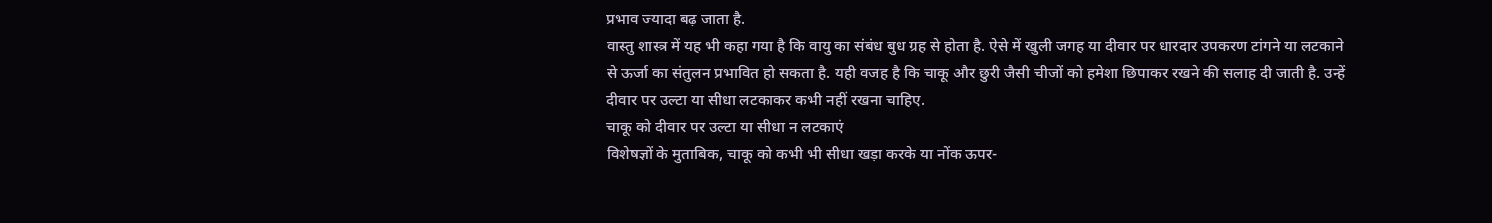प्रभाव ज्यादा बढ़ जाता है.
वास्तु शास्त्र में यह भी कहा गया है कि वायु का संबंध बुध ग्रह से होता है. ऐसे में खुली जगह या दीवार पर धारदार उपकरण टांगने या लटकाने से ऊर्जा का संतुलन प्रभावित हो सकता है. यही वजह है कि चाकू और छुरी जैसी चीजों को हमेशा छिपाकर रखने की सलाह दी जाती है. उन्हें दीवार पर उल्टा या सीधा लटकाकर कभी नहीं रखना चाहिए.
चाकू को दीवार पर उल्टा या सीधा न लटकाएं
विशेषज्ञों के मुताबिक, चाकू को कभी भी सीधा खड़ा करके या नोंक ऊपर-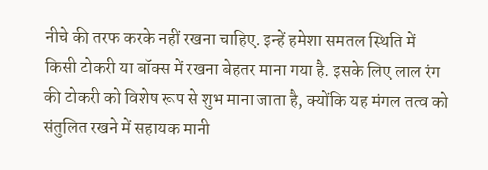नीचे की तरफ करके नहीं रखना चाहिए. इन्हें हमेशा समतल स्थिति में किसी टोकरी या बॉक्स में रखना बेहतर माना गया है. इसके लिए लाल रंग की टोकरी को विशेष रूप से शुभ माना जाता है, क्योंकि यह मंगल तत्व को संतुलित रखने में सहायक मानी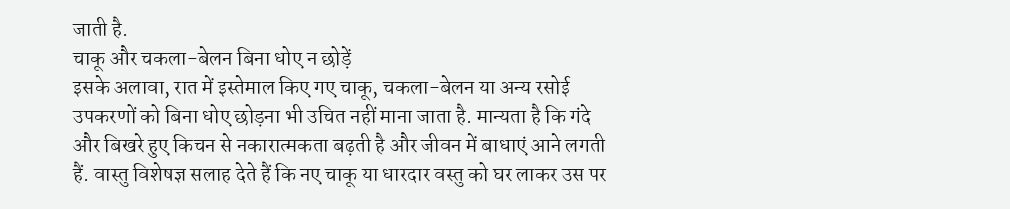जाती है.
चाकू और चकला-बेलन बिना धोए न छोड़ें
इसके अलावा, रात में इस्तेमाल किए गए चाकू, चकला-बेलन या अन्य रसोई उपकरणों को बिना धोए छोड़ना भी उचित नहीं माना जाता है. मान्यता है कि गंदे और बिखरे हुए किचन से नकारात्मकता बढ़ती है और जीवन में बाधाएं आने लगती हैं. वास्तु विशेषज्ञ सलाह देते हैं कि नए चाकू या धारदार वस्तु को घर लाकर उस पर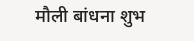मौली बांधना शुभ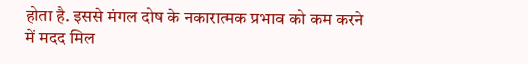होता है. इससे मंगल दोष के नकारात्मक प्रभाव को कम करने में मदद मिल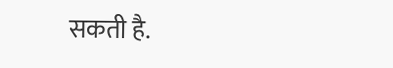सकती है.